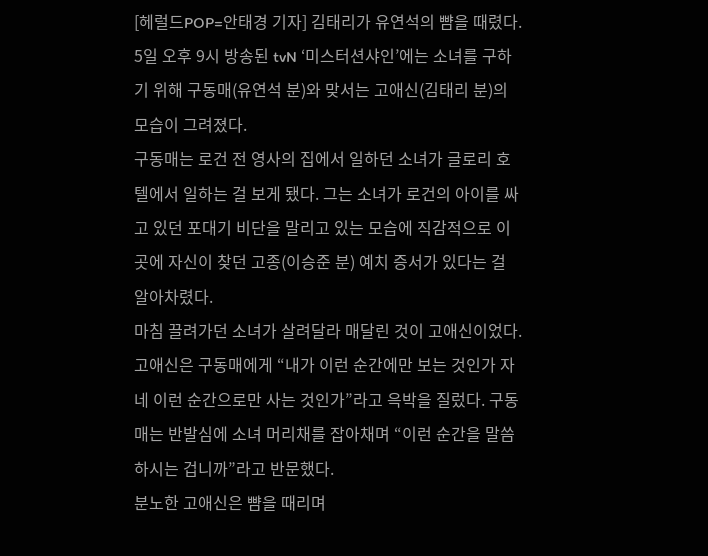[헤럴드POP=안태경 기자] 김태리가 유연석의 뺨을 때렸다.
5일 오후 9시 방송된 tvN ‘미스터션샤인’에는 소녀를 구하기 위해 구동매(유연석 분)와 맞서는 고애신(김태리 분)의 모습이 그려졌다.
구동매는 로건 전 영사의 집에서 일하던 소녀가 글로리 호텔에서 일하는 걸 보게 됐다. 그는 소녀가 로건의 아이를 싸고 있던 포대기 비단을 말리고 있는 모습에 직감적으로 이곳에 자신이 찾던 고종(이승준 분) 예치 증서가 있다는 걸 알아차렸다.
마침 끌려가던 소녀가 살려달라 매달린 것이 고애신이었다. 고애신은 구동매에게 “내가 이런 순간에만 보는 것인가 자네 이런 순간으로만 사는 것인가”라고 윽박을 질렀다. 구동매는 반발심에 소녀 머리채를 잡아채며 “이런 순간을 말씀하시는 겁니까”라고 반문했다.
분노한 고애신은 뺨을 때리며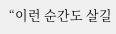“이런 순간도 살길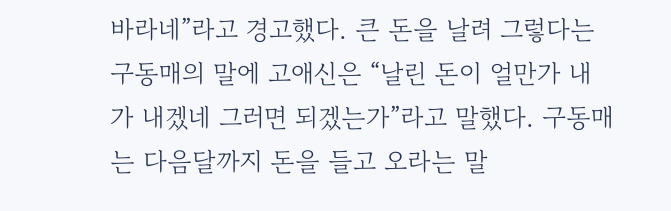바라네”라고 경고했다. 큰 돈을 날려 그렇다는 구동매의 말에 고애신은 “날린 돈이 얼만가 내가 내겠네 그러면 되겠는가”라고 말했다. 구동매는 다음달까지 돈을 들고 오라는 말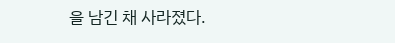을 남긴 채 사라졌다.